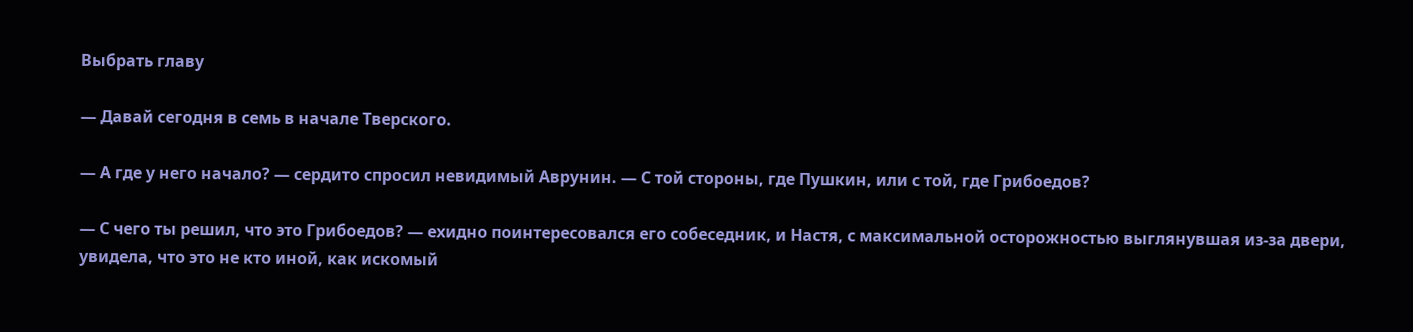Выбрать главу

— Давай сегодня в семь в начале Тверского.

— А где у него начало? — сердито спросил невидимый Аврунин. — С той стороны, где Пушкин, или с той, где Грибоедов?

— С чего ты решил, что это Грибоедов? — ехидно поинтересовался его собеседник, и Настя, с максимальной осторожностью выглянувшая из-за двери, увидела, что это не кто иной, как искомый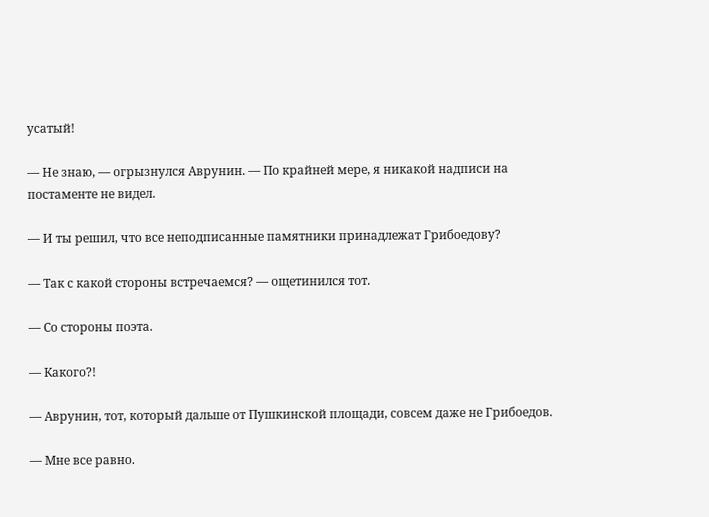усатый!

— Не знаю, — огрызнулся Аврунин. — По крайней мере, я никакой надписи на постаменте не видел.

— И ты решил, что все неподписанные памятники принадлежат Грибоедову?

— Так с какой стороны встречаемся? — ощетинился тот.

— Со стороны поэта.

— Какого?!

— Аврунин, тот, который дальше от Пушкинской площади, совсем даже не Грибоедов.

— Мне все равно.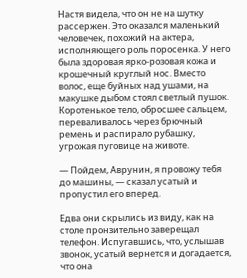Настя видела, что он не на шутку рассержен. Это оказался маленький человечек, похожий на актера, исполняющего роль поросенка. У него была здоровая ярко-розовая кожа и крошечный круглый нос. Вместо волос, еще буйных над ушами, на макушке дыбом стоял светлый пушок. Коротенькое тело, обросшее сальцем, переваливалось через брючный ремень и распирало рубашку, угрожая пуговице на животе.

— Пойдем, Аврунин, я провожу тебя до машины, — сказал усатый и пропустил его вперед.

Едва они скрылись из виду, как на столе пронзительно заверещал телефон. Испугавшись, что, услышав звонок, усатый вернется и догадается, что она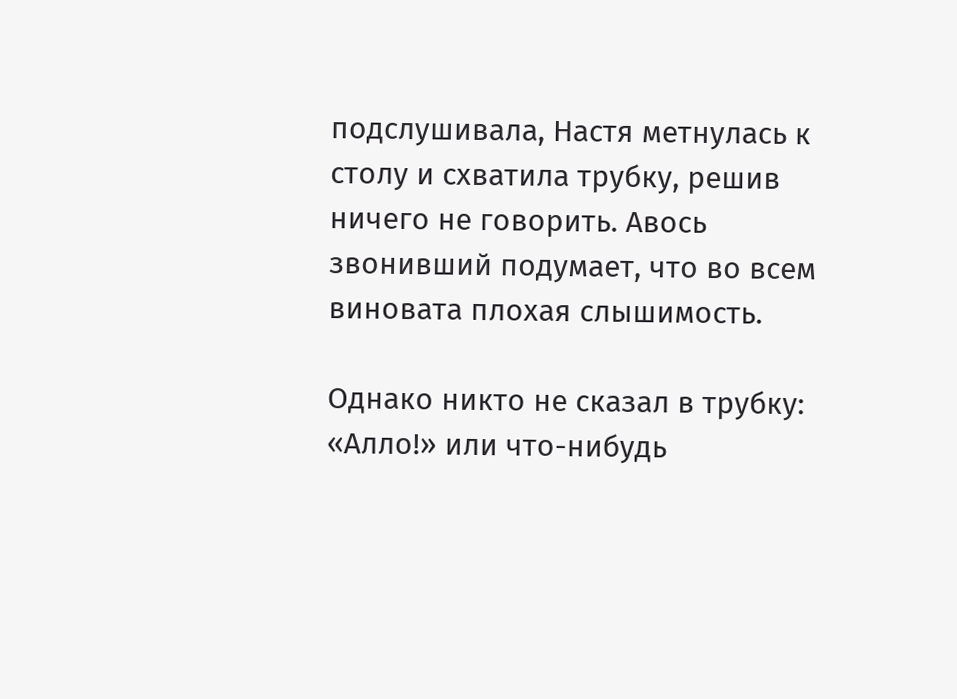подслушивала, Настя метнулась к столу и схватила трубку, решив ничего не говорить. Авось звонивший подумает, что во всем виновата плохая слышимость.

Однако никто не сказал в трубку: «Алло!» или что-нибудь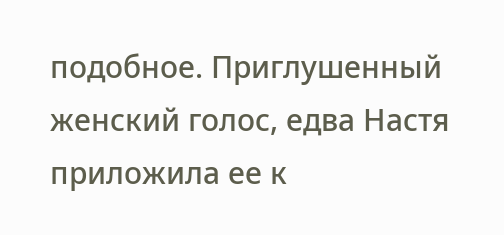подобное. Приглушенный женский голос, едва Настя приложила ее к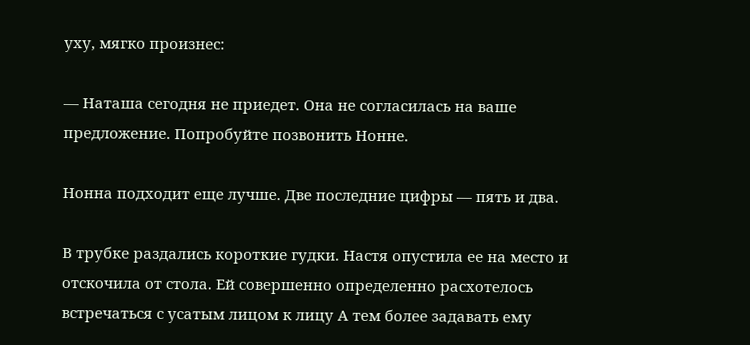уху, мягко произнес:

— Наташа сегодня не приедет. Она не согласилась на ваше предложение. Попробуйте позвонить Нонне.

Нонна подходит еще лучше. Две последние цифры — пять и два.

В трубке раздались короткие гудки. Настя опустила ее на место и отскочила от стола. Ей совершенно определенно расхотелось встречаться с усатым лицом к лицу А тем более задавать ему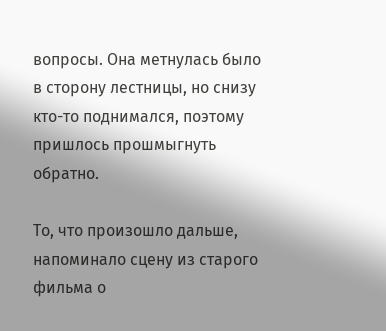вопросы. Она метнулась было в сторону лестницы, но снизу кто-то поднимался, поэтому пришлось прошмыгнуть обратно.

То, что произошло дальше, напоминало сцену из старого фильма о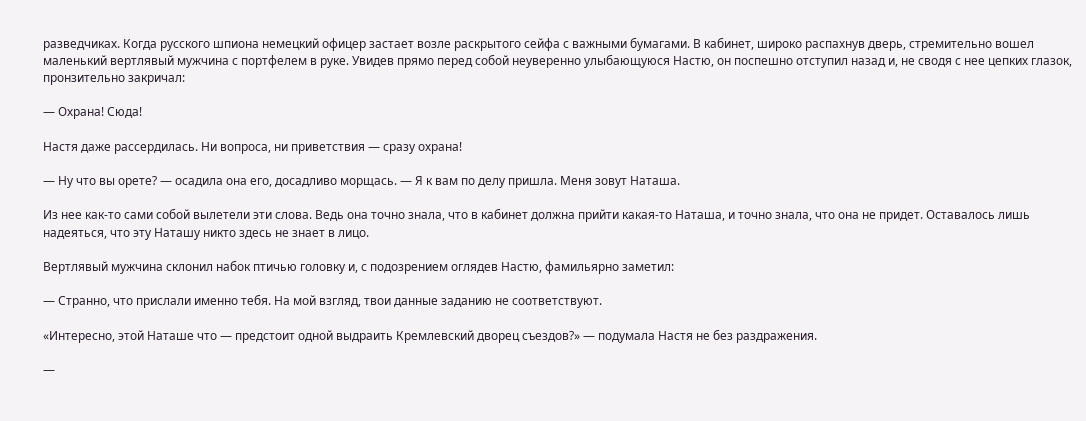разведчиках. Когда русского шпиона немецкий офицер застает возле раскрытого сейфа с важными бумагами. В кабинет, широко распахнув дверь, стремительно вошел маленький вертлявый мужчина с портфелем в руке. Увидев прямо перед собой неуверенно улыбающуюся Настю, он поспешно отступил назад и, не сводя с нее цепких глазок, пронзительно закричал:

— Охрана! Сюда!

Настя даже рассердилась. Ни вопроса, ни приветствия — сразу охрана!

— Ну что вы орете? — осадила она его, досадливо морщась. — Я к вам по делу пришла. Меня зовут Наташа.

Из нее как-то сами собой вылетели эти слова. Ведь она точно знала, что в кабинет должна прийти какая-то Наташа, и точно знала, что она не придет. Оставалось лишь надеяться, что эту Наташу никто здесь не знает в лицо.

Вертлявый мужчина склонил набок птичью головку и, с подозрением оглядев Настю, фамильярно заметил:

— Странно, что прислали именно тебя. На мой взгляд, твои данные заданию не соответствуют.

«Интересно, этой Наташе что — предстоит одной выдраить Кремлевский дворец съездов?» — подумала Настя не без раздражения.

—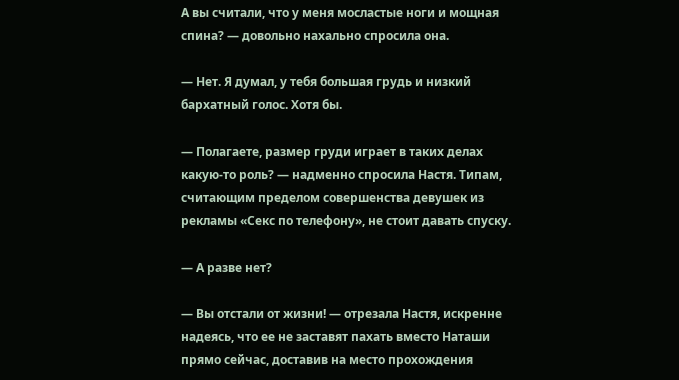А вы считали, что у меня мосластые ноги и мощная спина? — довольно нахально спросила она.

— Нет. Я думал, у тебя большая грудь и низкий бархатный голос. Хотя бы.

— Полагаете, размер груди играет в таких делах какую-то роль? — надменно спросила Настя. Типам, считающим пределом совершенства девушек из рекламы «Секс по телефону», не стоит давать спуску.

— А разве нет?

— Вы отстали от жизни! — отрезала Настя, искренне надеясь, что ее не заставят пахать вместо Наташи прямо сейчас, доставив на место прохождения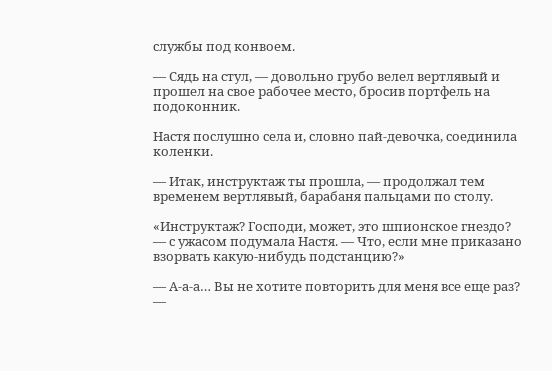службы под конвоем.

— Сядь на стул, — довольно грубо велел вертлявый и прошел на свое рабочее место, бросив портфель на подоконник.

Настя послушно села и, словно пай-девочка, соединила коленки.

— Итак, инструктаж ты прошла, — продолжал тем временем вертлявый, барабаня пальцами по столу.

«Инструктаж? Господи, может, это шпионское гнездо? — с ужасом подумала Настя. — Что, если мне приказано взорвать какую-нибудь подстанцию?»

— А-а-а… Вы не хотите повторить для меня все еще раз? —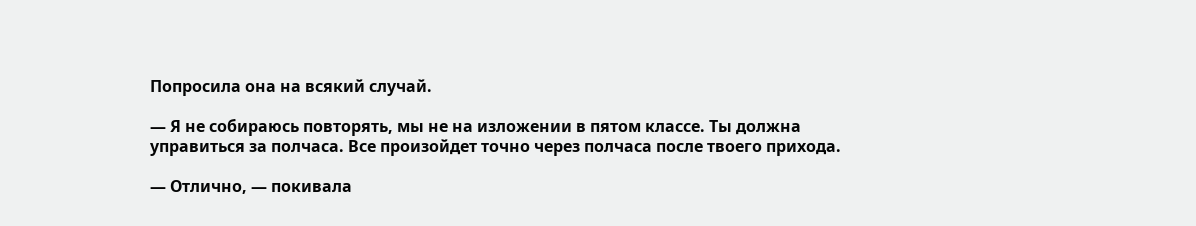Попросила она на всякий случай.

— Я не собираюсь повторять, мы не на изложении в пятом классе. Ты должна управиться за полчаса. Все произойдет точно через полчаса после твоего прихода.

— Отлично, — покивала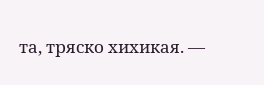та, тряско хихикая. —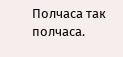Полчаса так полчаса.